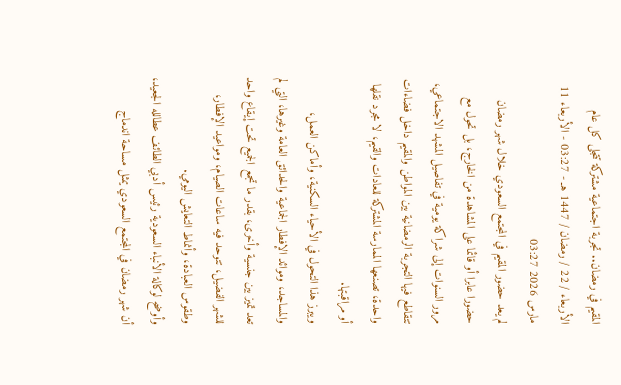المقيم في رمضان.. تجربة اجتماعية مشتركة تتجلى كل عام
الأربعاء / 22 / رمضان / 1447 هـ - 03:27 - الأربعاء 11 مارس 2026 03:27
لم يعد حضور المقيم في المجتمع السعودي خلال شهر رمضان حضورا عابرا أو قائما على المشاهدة من الخارج، بل تحول مع مرور السنوات إلى شراكة يومية في تفاصيل المشهد الاجتماعي، تتقاطع فيها التجربة الرمضانية بين المواطن والمقيم داخل فضاءات واحدة، تصنعها الممارسة المشتركة للعادات والقيم، لا مجرد نقلها أو مراقبتها.
ويبرز هذا التحول في الأحياء السكنية، وأماكن العمل، والمساجد، وموائد الإفطار الجماعية والحدائق العامة وغيرها، التي لم تعد تميز بين جنسية وأخرى، بقدر ما تجمع الجميع تحت إيقاع واحد للشهر الفضيل، تتوحد فيه ساعات الصيام، ومواعيد الإفطار، وطقوس العبادة، وأنماط التعايش اليومي.
وأوضح لوكالة الأنباء السعودية رئيس أدبي الطائف عطالله الجعيد، أن شهر رمضان في المجتمع السعودي يمثل مساحة اندماج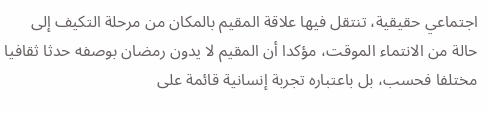اجتماعي حقيقية، تنتقل فيها علاقة المقيم بالمكان من مرحلة التكيف إلى حالة من الانتماء الموقت، مؤكدا أن المقيم لا يدون رمضان بوصفه حدثا ثقافيا مختلفا فحسب، بل باعتباره تجربة إنسانية قائمة على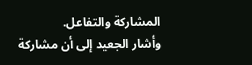المشاركة والتفاعل.
وأشار الجعيد إلى أن مشاركة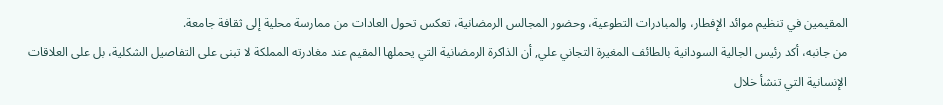المقيمين في تنظيم موائد الإفطار، والمبادرات التطوعية، وحضور المجالس الرمضانية، تعكس تحول العادات من ممارسة محلية إلى ثقافة جامعة.
من جانبه، أكد رئيس الجالية السودانية بالطائف المغيرة التجاني علي, أن الذاكرة الرمضانية التي يحملها المقيم عند مغادرته المملكة لا تبنى على التفاصيل الشكلية، بل على العلاقات الإنسانية التي تنشأ خلال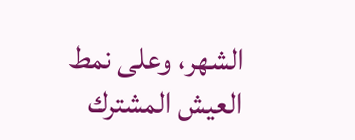الشهر، وعلى نمط العيش المشترك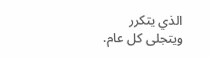الذي يتكرر ويتجلى كل عام.